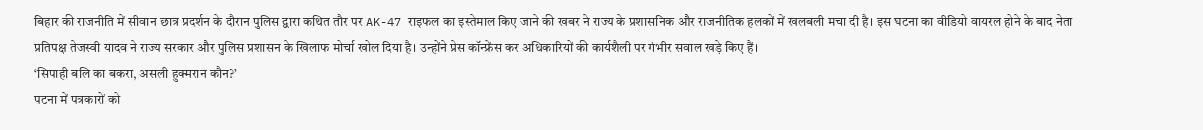बिहार की राजनीति में सीवान छात्र प्रदर्शन के दौरान पुलिस द्वारा कथित तौर पर AK-47 राइफल का इस्तेमाल किए जाने की खबर ने राज्य के प्रशासनिक और राजनीतिक हलकों में खलबली मचा दी है। इस घटना का वीडियो वायरल होने के बाद नेता प्रतिपक्ष तेजस्वी यादव ने राज्य सरकार और पुलिस प्रशासन के खिलाफ मोर्चा खोल दिया है। उन्होंने प्रेस कॉन्फ्रेंस कर अधिकारियों की कार्यशैली पर गंभीर सवाल खड़े किए हैं।
‘सिपाही बलि का बकरा, असली हुक्मरान कौन?’
पटना में पत्रकारों को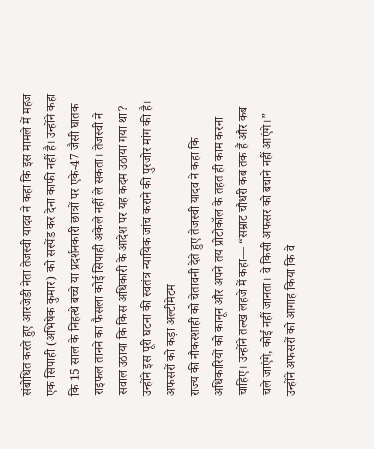संबोधित करते हुए आरजेडी नेता तेजस्वी यादव ने कहा कि इस मामले में महज एक सिपाही (अभिषेक कुमार) को सस्पेंड कर देना काफी नहीं है। उन्होंने कहा कि 15 साल के निहत्थे बच्चे या प्रदर्शनकारी छात्रों पर एके-47 जैसी घातक राइफल तानने का फैसला कोई सिपाही अकेले नहीं ले सकता। तेजस्वी ने सवाल उठाया कि किस अधिकारी के आदेश पर यह कदम उठाया गया था? उन्होंने इस पूरी घटना की स्वतंत्र न्यायिक जांच कराने की पुरजोर मांग की है।
अफसरों को कड़ा अल्टीमेटम
राज्य की नौकरशाही को चेतावनी देते हुए तेजस्वी यादव ने कहा कि अधिकारियों को कानून और अपने तय प्रोटोकॉल के तहत ही काम करना चाहिए। उन्होंने तल्ख लहजे में कहा— “सम्राट चौधरी कब तक हैं और कब चले जाएंगे, कोई नहीं जानता। वे किसी अफसर को बचाने नहीं आएंगे।” उन्होंने अफसरों को आगाह किया कि वे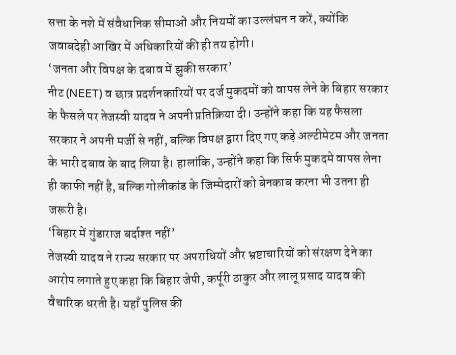सत्ता के नशे में संवैधानिक सीमाओं और नियमों का उल्लंघन न करें, क्योंकि जवाबदेही आखिर में अधिकारियों की ही तय होगी।
‘जनता और विपक्ष के दबाव में झुकी सरकार’
नीट (NEET) व छात्र प्रदर्शनकारियों पर दर्ज मुकदमों को वापस लेने के बिहार सरकार के फैसले पर तेजस्वी यादव ने अपनी प्रतिक्रिया दी। उन्होंने कहा कि यह फैसला सरकार ने अपनी मर्जी से नहीं, बल्कि विपक्ष द्वारा दिए गए कड़े अल्टीमेटम और जनता के भारी दबाव के बाद लिया है। हालांकि, उन्होंने कहा कि सिर्फ मुकदमे वापस लेना ही काफी नहीं है, बल्कि गोलीकांड के जिम्मेदारों को बेनकाब करना भी उतना ही जरूरी है।
‘बिहार में गुंडाराज बर्दाश्त नहीं’
तेजस्वी यादव ने राज्य सरकार पर अपराधियों और भ्रष्टाचारियों को संरक्षण देने का आरोप लगाते हुए कहा कि बिहार जेपी, कर्पूरी ठाकुर और लालू प्रसाद यादव की वैचारिक धरती है। यहाँ पुलिस की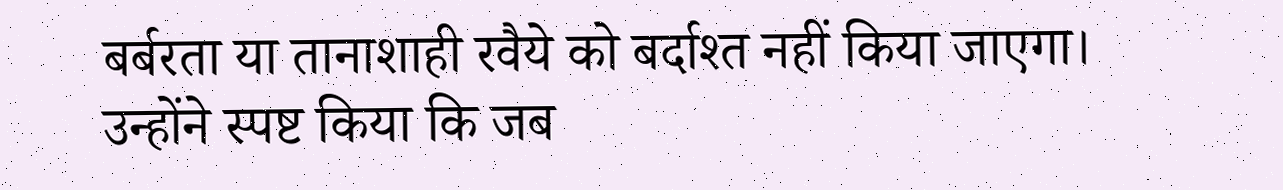बर्बरता या तानाशाही रवैये को बर्दाश्त नहीं किया जाएगा। उन्होंने स्पष्ट किया कि जब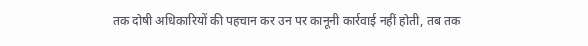तक दोषी अधिकारियों की पहचान कर उन पर कानूनी कार्रवाई नहीं होती, तब तक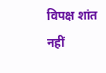विपक्ष शांत नहीं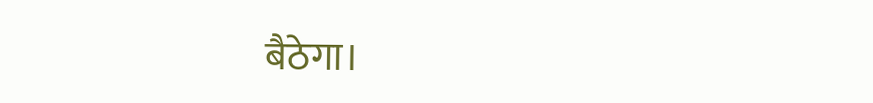बैठेगा।